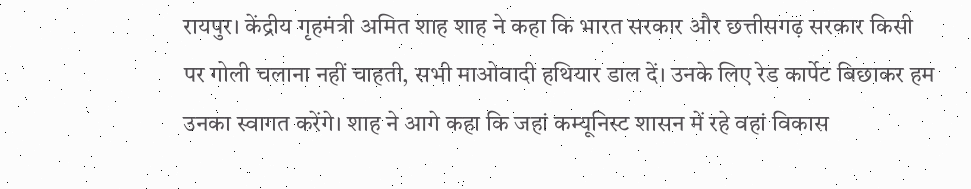रायपुर। केंद्रीय गृहमंत्री अमित शाह शाह ने कहा कि भारत सरकार और छत्तीसगढ़ सरकार किसी पर गोली चलाना नहीं चाहती, सभी माओवादी हथियार डाल दें। उनके लिए रेड कार्पेट बिछाकर हम उनका स्वागत करेंगे। शाह ने आगे कहा कि जहां कम्यूनिस्ट शासन में रहे वहां विकास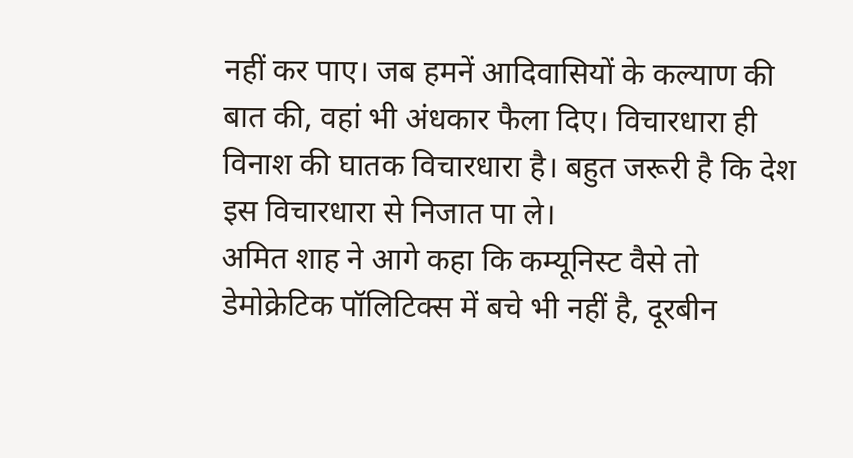नहीं कर पाए। जब हमनें आदिवासियों के कल्याण की बात की, वहां भी अंधकार फैला दिए। विचारधारा ही विनाश की घातक विचारधारा है। बहुत जरूरी है कि देश इस विचारधारा से निजात पा ले।
अमित शाह ने आगे कहा कि कम्यूनिस्ट वैसे तो डेमोक्रेटिक पॉलिटिक्स में बचे भी नहीं है, दूरबीन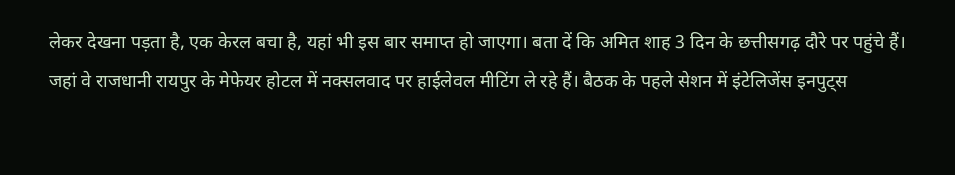लेकर देखना पड़ता है, एक केरल बचा है, यहां भी इस बार समाप्त हो जाएगा। बता दें कि अमित शाह 3 दिन के छत्तीसगढ़ दौरे पर पहुंचे हैं। जहां वे राजधानी रायपुर के मेफेयर होटल में नक्सलवाद पर हाईलेवल मीटिंग ले रहे हैं। बैठक के पहले सेशन में इंटेलिजेंस इनपुट्स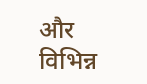और विभिन्न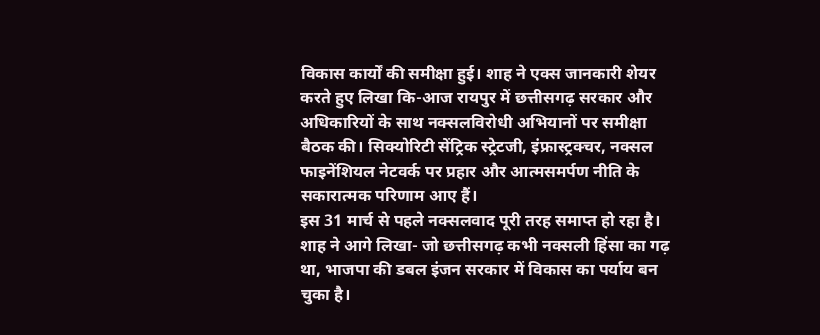विकास कार्यों की समीक्षा हुई। शाह ने एक्स जानकारी शेयर करते हुए लिखा कि-आज रायपुर में छत्तीसगढ़ सरकार और अधिकारियों के साथ नक्सलविरोधी अभियानों पर समीक्षा बैठक की। सिक्योरिटी सेंट्रिक स्ट्रेटजी, इंफ्रास्ट्रक्चर, नक्सल फाइनेंशियल नेटवर्क पर प्रहार और आत्मसमर्पण नीति के सकारात्मक परिणाम आए हैं।
इस 31 मार्च से पहले नक्सलवाद पूरी तरह समाप्त हो रहा है। शाह ने आगे लिखा- जो छत्तीसगढ़ कभी नक्सली हिंसा का गढ़ था, भाजपा की डबल इंजन सरकार में विकास का पर्याय बन चुका है।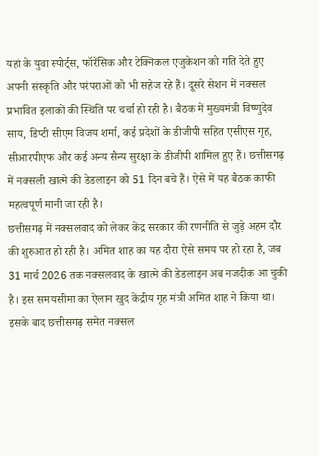यहां के युवा स्पोर्ट्स, फॉरेंसिक और टेक्निकल एजुकेशन को गति देते हुए अपनी संस्कृति और परंपराओं को भी सहेज रहे हैं। दूसरे सेशन में नक्सल प्रभावित इलाकों की स्थिति पर चर्चा हो रही है। बैठक में मुख्यमंत्री विष्णुदेव साय, डिप्टी सीएम विजय शर्मा, कई प्रदेशों के डीजीपी सहित एसीएस गृह, सीआरपीएफ और कई अन्य सैन्य सुरक्षा के डीजीपी शामिल हुए हैं। छत्तीसगढ़ में नक्सली खात्मे की डेडलाइन को 51 दिन बचे हैं। ऐसे में यह बैठक काफी महत्वपूर्ण मानी जा रही है।
छत्तीसगढ़ में नक्सलवाद को लेकर केंद्र सरकार की रणनीति से जुड़े अहम दौर की शुरुआत हो रही है। अमित शाह का यह दौरा ऐसे समय पर हो रहा है, जब 31 मार्च 2026 तक नक्सलवाद के खात्मे की डेडलाइन अब नजदीक आ चुकी है। इस समयसीमा का ऐलान खुद केंद्रीय गृह मंत्री अमित शाह ने किया था। इसके बाद छत्तीसगढ़ समेत नक्सल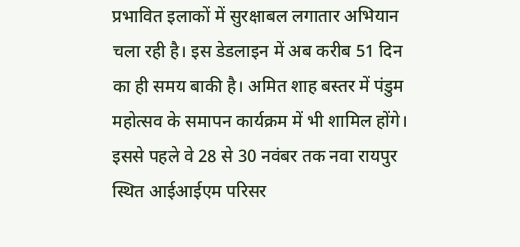प्रभावित इलाकों में सुरक्षाबल लगातार अभियान चला रही है। इस डेडलाइन में अब करीब 51 दिन का ही समय बाकी है। अमित शाह बस्तर में पंडुम महोत्सव के समापन कार्यक्रम में भी शामिल होंगे। इससे पहले वे 28 से 30 नवंबर तक नवा रायपुर स्थित आईआईएम परिसर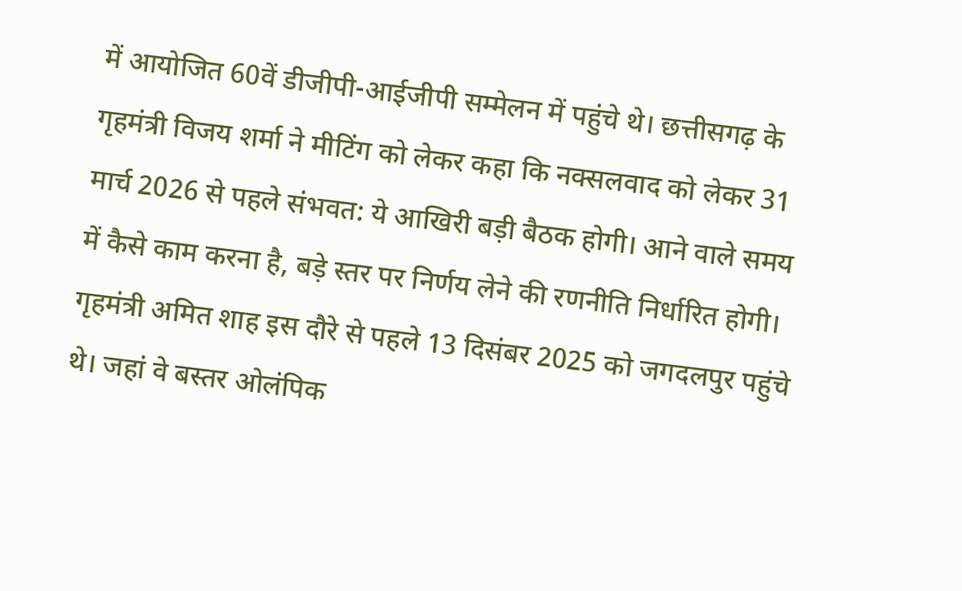में आयोजित 60वें डीजीपी-आईजीपी सम्मेलन में पहुंचे थे। छत्तीसगढ़ के गृहमंत्री विजय शर्मा ने मीटिंग को लेकर कहा कि नक्सलवाद को लेकर 31 मार्च 2026 से पहले संभवत: ये आखिरी बड़ी बैठक होगी। आने वाले समय में कैसे काम करना है, बड़े स्तर पर निर्णय लेने की रणनीति निर्धारित होगी।
गृहमंत्री अमित शाह इस दौरे से पहले 13 दिसंबर 2025 को जगदलपुर पहुंचे थे। जहां वे बस्तर ओलंपिक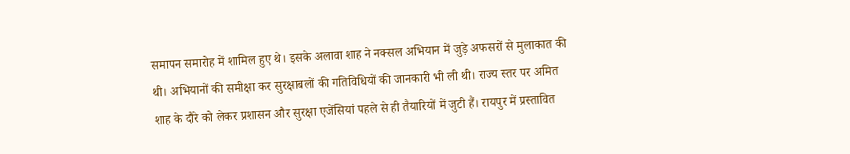समापन समारोह में शामिल हुए थे। इसके अलावा शाह ने नक्सल अभियान में जुड़े अफसरों से मुलाकात की थी। अभियानों की समीक्षा कर सुरक्षाबलों की गतिविधियों की जानकारी भी ली थी। राज्य स्तर पर अमित शाह के दौरे को लेकर प्रशासन और सुरक्षा एजेंसियां पहले से ही तैयारियों में जुटी हैं। रायपुर में प्रस्तावित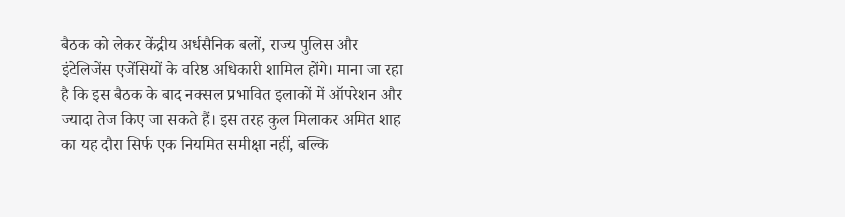बैठक को लेकर केंद्रीय अर्धसैनिक बलों, राज्य पुलिस और इंटेलिजेंस एजेंसियों के वरिष्ठ अधिकारी शामिल होंगे। माना जा रहा है कि इस बैठक के बाद नक्सल प्रभावित इलाकों में ऑपरेशन और ज्यादा तेज किए जा सकते हैं। इस तरह कुल मिलाकर अमित शाह का यह दौरा सिर्फ एक नियमित समीक्षा नहीं, बल्कि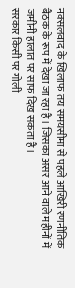नक्सलवाद के खिलाफ तय समयसीमा से पहले आखिरी रणनीतिक बैठक के रूप में देखा जा रहा है। जिसका असर आने वाले महीनों में जमीनी हालात पर साफ दिख सकता है।
सरकार किसी पर गोली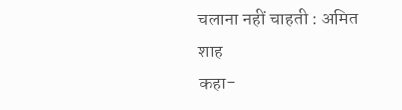चलाना नहीं चाहती : अमित शाह
कहा-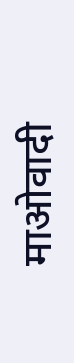माओवादी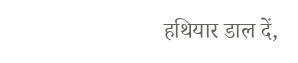हथियार डाल दें,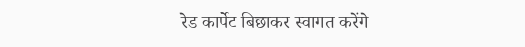रेड कार्पेट बिछाकर स्वागत करेंगे